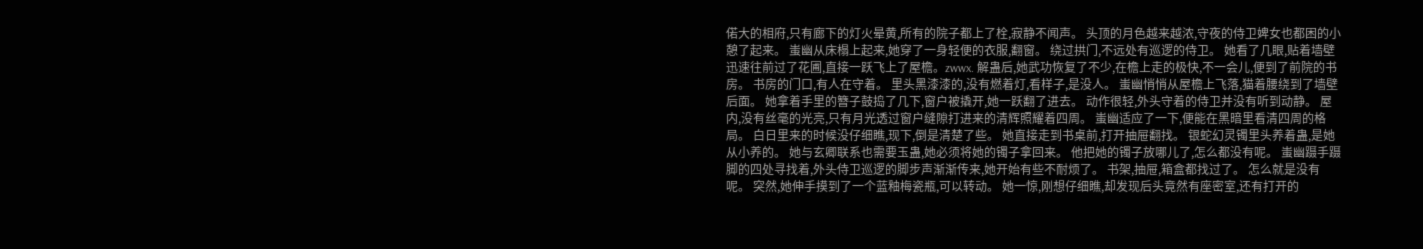偌大的相府,只有廊下的灯火晕黄,所有的院子都上了栓,寂静不闻声。 头顶的月色越来越浓,守夜的侍卫婢女也都困的小憩了起来。 蚩幽从床榻上起来,她穿了一身轻便的衣服,翻窗。 绕过拱门,不远处有巡逻的侍卫。 她看了几眼,贴着墙壁迅速往前过了花圃,直接一跃飞上了屋檐。zwwx. 解蛊后,她武功恢复了不少,在檐上走的极快,不一会儿,便到了前院的书房。 书房的门口,有人在守着。 里头黑漆漆的,没有燃着灯,看样子,是没人。 蚩幽悄悄从屋檐上飞落,猫着腰绕到了墙壁后面。 她拿着手里的簪子鼓捣了几下,窗户被撬开,她一跃翻了进去。 动作很轻,外头守着的侍卫并没有听到动静。 屋内,没有丝毫的光亮,只有月光透过窗户缝隙打进来的清辉照耀着四周。 蚩幽适应了一下,便能在黑暗里看清四周的格局。 白日里来的时候没仔细瞧,现下,倒是清楚了些。 她直接走到书桌前,打开抽屉翻找。 银蛇幻灵镯里头养着蛊,是她从小养的。 她与玄卿联系也需要玉蛊,她必须将她的镯子拿回来。 他把她的镯子放哪儿了,怎么都没有呢。 蚩幽蹑手蹑脚的四处寻找着,外头侍卫巡逻的脚步声渐渐传来,她开始有些不耐烦了。 书架,抽屉,箱盒都找过了。 怎么就是没有呢。 突然,她伸手摸到了一个蓝釉梅瓷瓶,可以转动。 她一惊,刚想仔细瞧,却发现后头竟然有座密室,还有打开的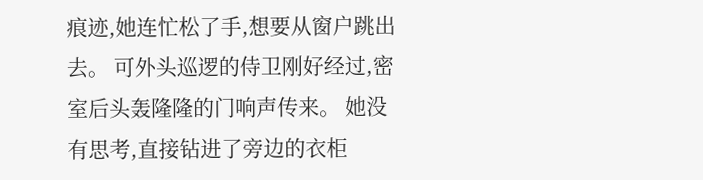痕迹,她连忙松了手,想要从窗户跳出去。 可外头巡逻的侍卫刚好经过,密室后头轰隆隆的门响声传来。 她没有思考,直接钻进了旁边的衣柜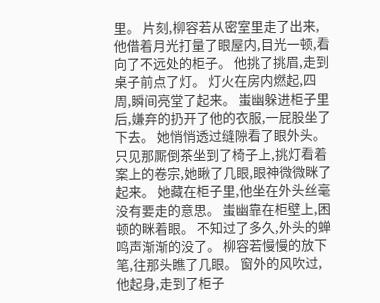里。 片刻,柳容若从密室里走了出来,他借着月光打量了眼屋内,目光一顿,看向了不远处的柜子。 他挑了挑眉,走到桌子前点了灯。 灯火在房内燃起,四周,瞬间亮堂了起来。 蚩幽躲进柜子里后,嫌弃的扔开了他的衣服,一屁股坐了下去。 她悄悄透过缝隙看了眼外头。 只见那厮倒茶坐到了椅子上,挑灯看着案上的卷宗,她瞅了几眼,眼神微微眯了起来。 她藏在柜子里,他坐在外头丝毫没有要走的意思。 蚩幽靠在柜壁上,困顿的眯着眼。 不知过了多久,外头的蝉鸣声渐渐的没了。 柳容若慢慢的放下笔,往那头瞧了几眼。 窗外的风吹过,他起身,走到了柜子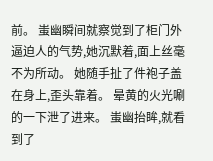前。 蚩幽瞬间就察觉到了柜门外逼迫人的气势,她沉默着,面上丝毫不为所动。 她随手扯了件袍子盖在身上,歪头靠着。 晕黄的火光唰的一下泄了进来。 蚩幽抬眸,就看到了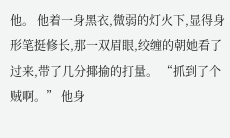他。 他着一身黑衣,微弱的灯火下,显得身形笔挺修长,那一双眉眼,绞缠的朝她看了过来,带了几分揶揄的打量。 “抓到了个贼啊。” 他身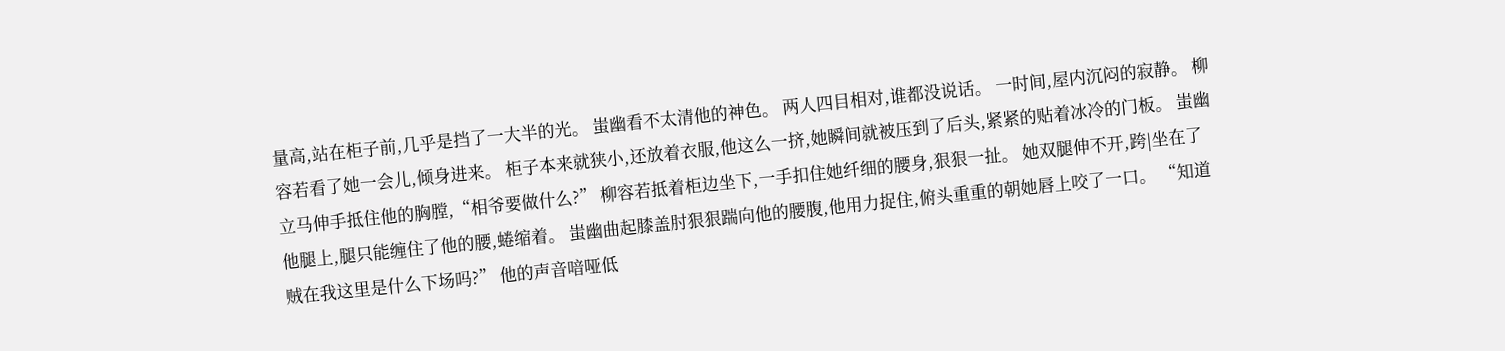量高,站在柜子前,几乎是挡了一大半的光。 蚩幽看不太清他的神色。 两人四目相对,谁都没说话。 一时间,屋内沉闷的寂静。 柳容若看了她一会儿,倾身进来。 柜子本来就狭小,还放着衣服,他这么一挤,她瞬间就被压到了后头,紧紧的贴着冰冷的门板。 蚩幽立马伸手抵住他的胸膛,“相爷要做什么?” 柳容若抵着柜边坐下,一手扣住她纤细的腰身,狠狠一扯。 她双腿伸不开,跨|坐在了他腿上,腿只能缠住了他的腰,蜷缩着。 蚩幽曲起膝盖肘狠狠踹向他的腰腹,他用力捉住,俯头重重的朝她唇上咬了一口。 “知道贼在我这里是什么下场吗?” 他的声音喑哑低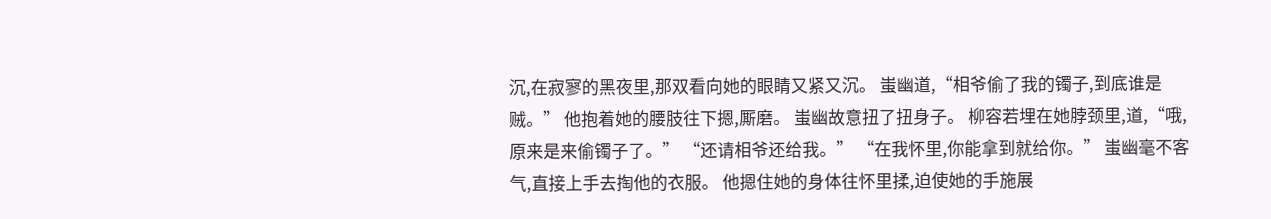沉,在寂寥的黑夜里,那双看向她的眼睛又紧又沉。 蚩幽道,“相爷偷了我的镯子,到底谁是贼。” 他抱着她的腰肢往下摁,厮磨。 蚩幽故意扭了扭身子。 柳容若埋在她脖颈里,道,“哦,原来是来偷镯子了。” “还请相爷还给我。” “在我怀里,你能拿到就给你。” 蚩幽毫不客气,直接上手去掏他的衣服。 他摁住她的身体往怀里揉,迫使她的手施展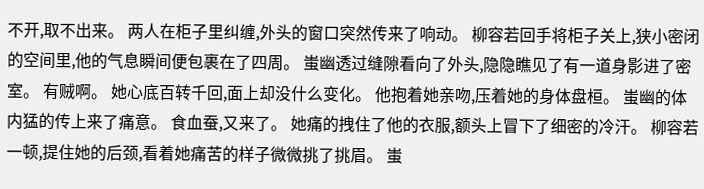不开,取不出来。 两人在柜子里纠缠,外头的窗口突然传来了响动。 柳容若回手将柜子关上,狭小密闭的空间里,他的气息瞬间便包裹在了四周。 蚩幽透过缝隙看向了外头,隐隐瞧见了有一道身影进了密室。 有贼啊。 她心底百转千回,面上却没什么变化。 他抱着她亲吻,压着她的身体盘桓。 蚩幽的体内猛的传上来了痛意。 食血蚕,又来了。 她痛的拽住了他的衣服,额头上冒下了细密的冷汗。 柳容若一顿,提住她的后颈,看着她痛苦的样子微微挑了挑眉。 蚩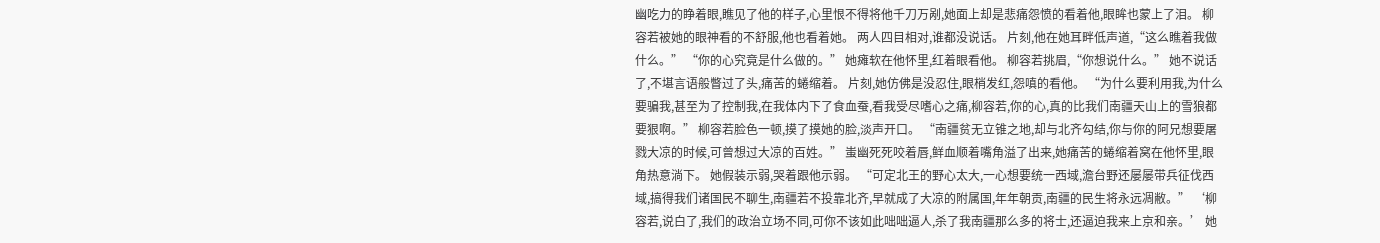幽吃力的睁着眼,瞧见了他的样子,心里恨不得将他千刀万剐,她面上却是悲痛怨愤的看着他,眼眸也蒙上了泪。 柳容若被她的眼神看的不舒服,他也看着她。 两人四目相对,谁都没说话。 片刻,他在她耳畔低声道,“这么瞧着我做什么。” “你的心究竟是什么做的。” 她瘫软在他怀里,红着眼看他。 柳容若挑眉,“你想说什么。” 她不说话了,不堪言语般瞥过了头,痛苦的蜷缩着。 片刻,她仿佛是没忍住,眼梢发红,怨嗔的看他。 “为什么要利用我,为什么要骗我,甚至为了控制我,在我体内下了食血蚕,看我受尽嗜心之痛,柳容若,你的心,真的比我们南疆天山上的雪狼都要狠啊。” 柳容若脸色一顿,摸了摸她的脸,淡声开口。 “南疆贫无立锥之地,却与北齐勾结,你与你的阿兄想要屠戮大凉的时候,可曾想过大凉的百姓。” 蚩幽死死咬着唇,鲜血顺着嘴角溢了出来,她痛苦的蜷缩着窝在他怀里,眼角热意淌下。 她假装示弱,哭着跟他示弱。 “可定北王的野心太大,一心想要统一西域,澹台野还屡屡带兵征伐西域,搞得我们诸国民不聊生,南疆若不投靠北齐,早就成了大凉的附属国,年年朝贡,南疆的民生将永远凋敝。” ‘柳容若,说白了,我们的政治立场不同,可你不该如此咄咄逼人,杀了我南疆那么多的将士,还逼迫我来上京和亲。’ 她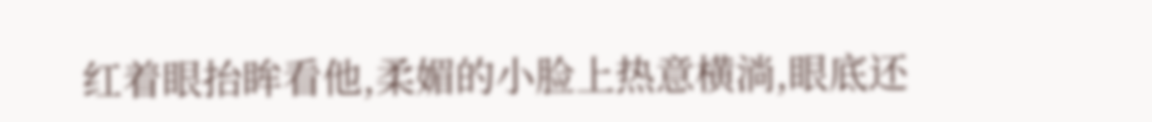红着眼抬眸看他,柔媚的小脸上热意横淌,眼底还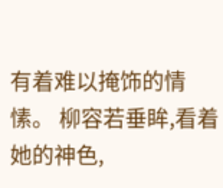有着难以掩饰的情愫。 柳容若垂眸,看着她的神色,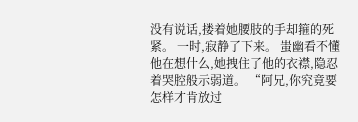没有说话,搂着她腰肢的手却箍的死紧。 一时,寂静了下来。 蚩幽看不懂他在想什么,她拽住了他的衣襟,隐忍着哭腔般示弱道。 “阿兄,你究竟要怎样才肯放过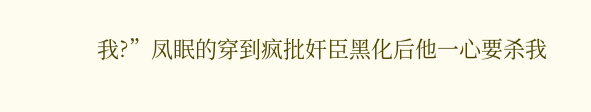我?”凤眠的穿到疯批奸臣黑化后他一心要杀我